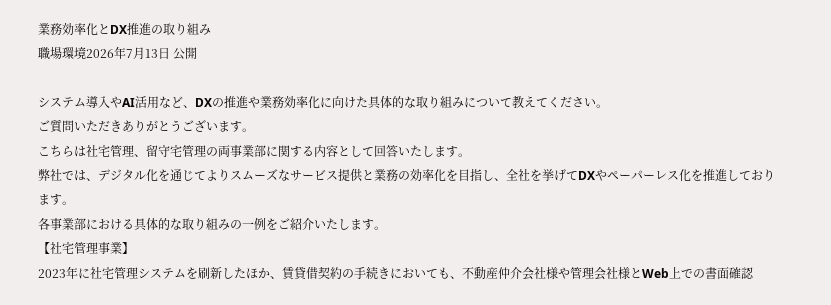業務効率化とDX推進の取り組み
職場環境2026年7月13日 公開

システム導入やAI活用など、DXの推進や業務効率化に向けた具体的な取り組みについて教えてください。
ご質問いただきありがとうございます。
こちらは社宅管理、留守宅管理の両事業部に関する内容として回答いたします。
弊社では、デジタル化を通じてよりスムーズなサービス提供と業務の効率化を目指し、全社を挙げてDXやペーパーレス化を推進しております。
各事業部における具体的な取り組みの一例をご紹介いたします。
【社宅管理事業】
2023年に社宅管理システムを刷新したほか、賃貸借契約の手続きにおいても、不動産仲介会社様や管理会社様とWeb上での書面確認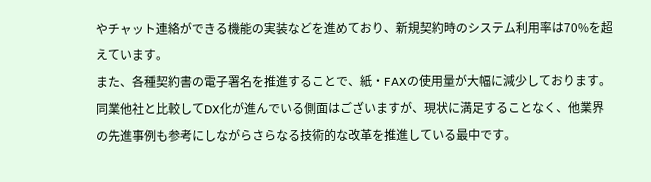やチャット連絡ができる機能の実装などを進めており、新規契約時のシステム利用率は70%を超えています。
また、各種契約書の電子署名を推進することで、紙・FAXの使用量が大幅に減少しております。
同業他社と比較してDX化が進んでいる側面はございますが、現状に満足することなく、他業界の先進事例も参考にしながらさらなる技術的な改革を推進している最中です。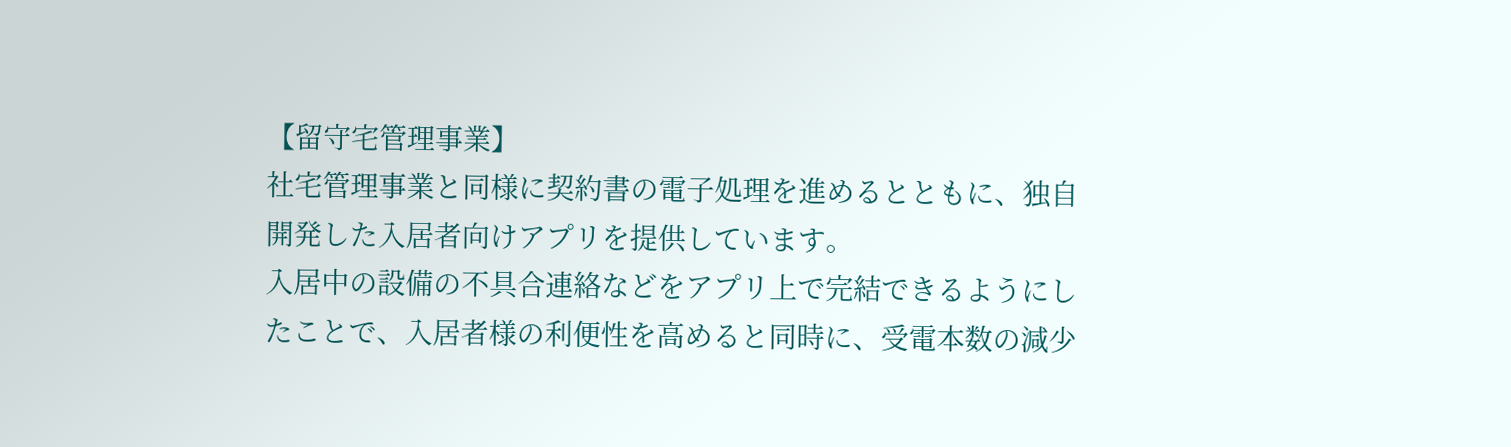【留守宅管理事業】
社宅管理事業と同様に契約書の電子処理を進めるとともに、独自開発した入居者向けアプリを提供しています。
入居中の設備の不具合連絡などをアプリ上で完結できるようにしたことで、入居者様の利便性を高めると同時に、受電本数の減少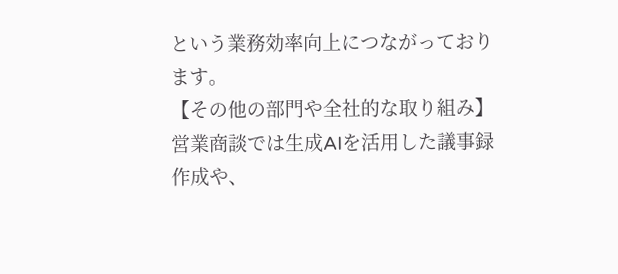という業務効率向上につながっております。
【その他の部門や全社的な取り組み】
営業商談では生成AIを活用した議事録作成や、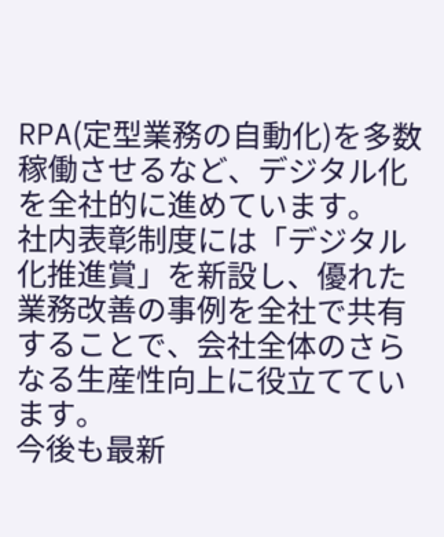RPA(定型業務の自動化)を多数稼働させるなど、デジタル化を全社的に進めています。
社内表彰制度には「デジタル化推進賞」を新設し、優れた業務改善の事例を全社で共有することで、会社全体のさらなる生産性向上に役立てています。
今後も最新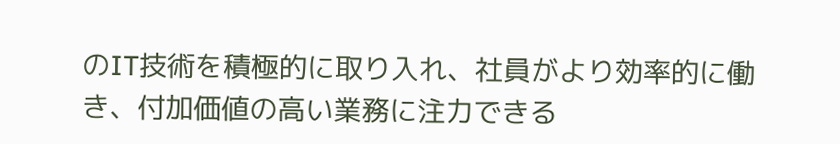のIT技術を積極的に取り入れ、社員がより効率的に働き、付加価値の高い業務に注力できる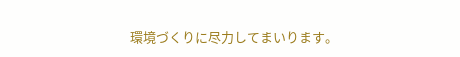環境づくりに尽力してまいります。